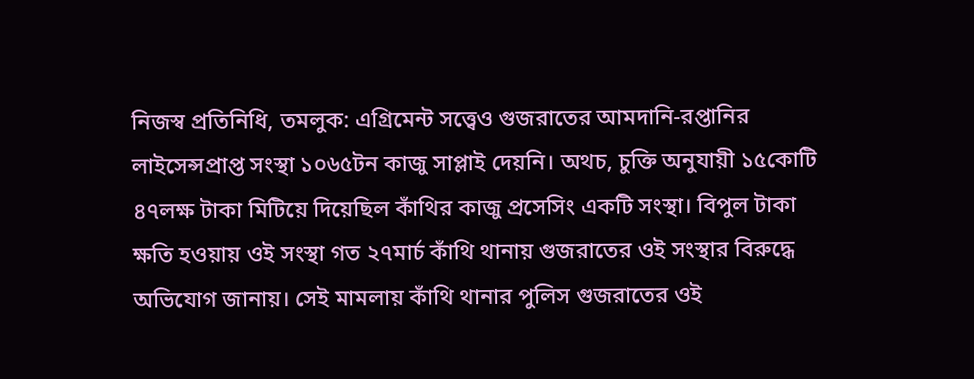নিজস্ব প্রতিনিধি, তমলুক: এগ্রিমেন্ট সত্ত্বেও গুজরাতের আমদানি-রপ্তানির লাইসেন্সপ্রাপ্ত সংস্থা ১০৬৫টন কাজু সাপ্লাই দেয়নি। অথচ, চুক্তি অনুযায়ী ১৫কোটি ৪৭লক্ষ টাকা মিটিয়ে দিয়েছিল কাঁথির কাজু প্রসেসিং একটি সংস্থা। বিপুল টাকা ক্ষতি হওয়ায় ওই সংস্থা গত ২৭মার্চ কাঁথি থানায় গুজরাতের ওই সংস্থার বিরুদ্ধে অভিযোগ জানায়। সেই মামলায় কাঁথি থানার পুলিস গুজরাতের ওই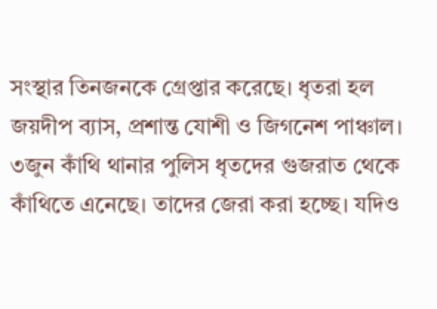সংস্থার তিনজনকে গ্রেপ্তার করেছে। ধৃতরা হল জয়দীপ ব্যাস, প্রশান্ত যোশী ও জিগনেশ পাঞ্চাল। ৩জুন কাঁথি থানার পুলিস ধৃতদের গুজরাত থেকে কাঁথিতে এনেছে। তাদের জেরা করা হচ্ছে। যদিও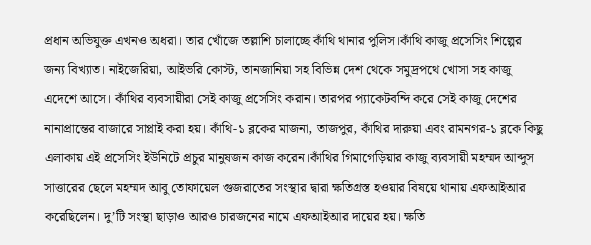প্রধান অভিযুক্ত এখনও অধরা। তার খোঁজে তল্লাশি চালাচ্ছে কাঁথি থানার পুলিস।কাঁথি কাজু প্রসেসিং শিল্পের জন্য বিখ্যাত। নাইজেরিয়া, আইভরি কোস্ট, তানজানিয়া সহ বিভিন্ন দেশ থেকে সমুদ্রপথে খোসা সহ কাজু এদেশে আসে। কাঁথির ব্যবসায়ীরা সেই কাজু প্রসেসিং করান। তারপর প্যাকেটবন্দি করে সেই কাজু দেশের নানাপ্রান্তের বাজারে সাপ্লাই করা হয়। কাঁথি-১ ব্লকের মাজনা, তাজপুর, কাঁথির দারুয়া এবং রামনগর-১ ব্লকে কিছু এলাকায় এই প্রসেসিং ইউনিটে প্রচুর মানুষজন কাজ করেন।কাঁথির গিমাগেড়িয়ার কাজু ব্যবসায়ী মহম্মদ আব্দুস সাত্তারের ছেলে মহম্মদ আবু তোফায়েল গুজরাতের সংস্থার দ্বারা ক্ষতিগ্রস্ত হওয়ার বিষয়ে থানায় এফআইআর করেছিলেন। দু’টি সংস্থা ছাড়াও আরও চারজনের নামে এফআইআর দায়ের হয়। ক্ষতি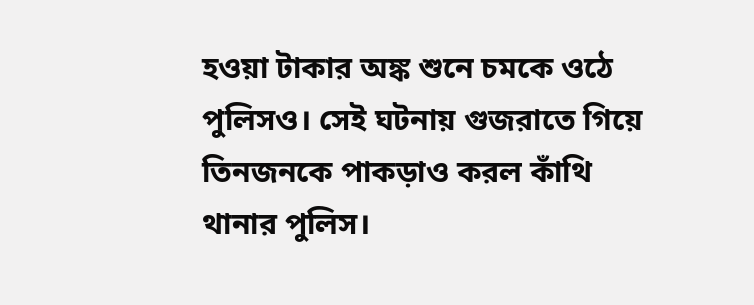হওয়া টাকার অঙ্ক শুনে চমকে ওঠে পুলিসও। সেই ঘটনায় গুজরাতে গিয়ে তিনজনকে পাকড়াও করল কাঁথি থানার পুলিস।